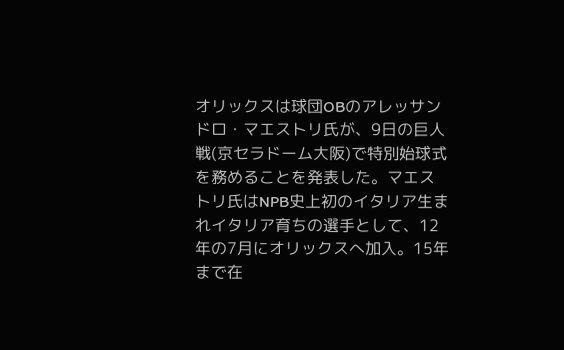オリックスは球団OBのアレッサンドロ・マエストリ氏が、9日の巨人戦(京セラドーム大阪)で特別始球式を務めることを発表した。マエストリ氏はNPB史上初のイタリア生まれイタリア育ちの選手として、12年の7月にオリックスへ加入。15年まで在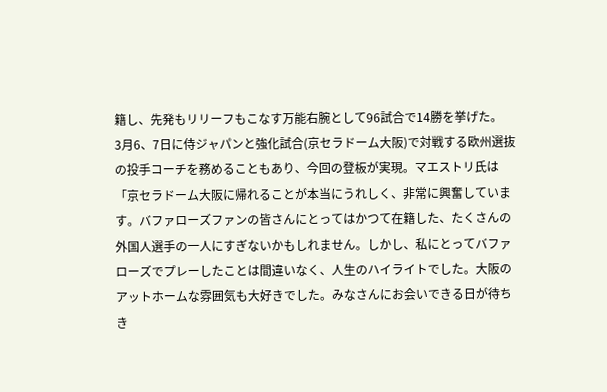籍し、先発もリリーフもこなす万能右腕として96試合で14勝を挙げた。
3月6、7日に侍ジャパンと強化試合(京セラドーム大阪)で対戦する欧州選抜の投手コーチを務めることもあり、今回の登板が実現。マエストリ氏は「京セラドーム大阪に帰れることが本当にうれしく、非常に興奮しています。バファローズファンの皆さんにとってはかつて在籍した、たくさんの外国人選手の一人にすぎないかもしれません。しかし、私にとってバファローズでプレーしたことは間違いなく、人生のハイライトでした。大阪のアットホームな雰囲気も大好きでした。みなさんにお会いできる日が待ちき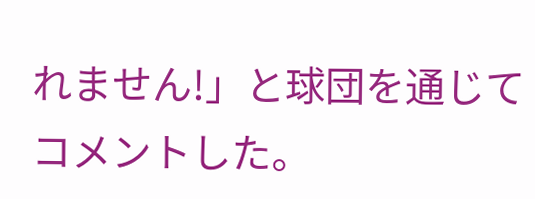れません!」と球団を通じてコメントした。